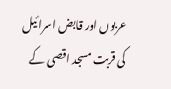عربوں اور قابض اسرائیل کی قربت مسجد اقصی کے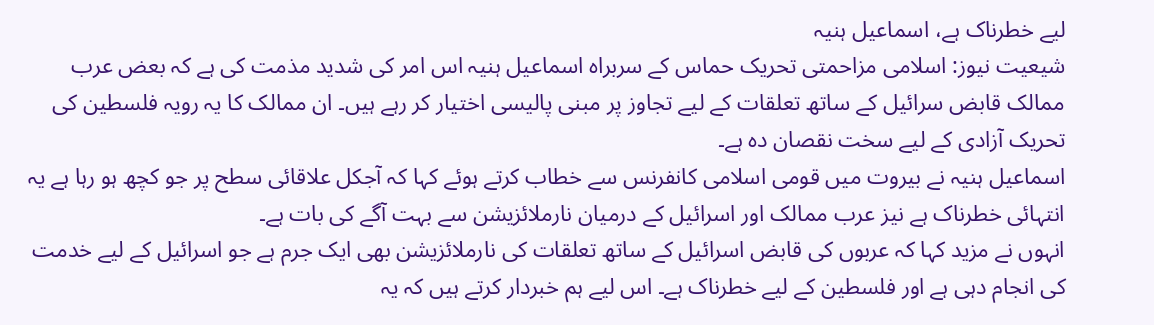لیے خطرناک ہے، اسماعیل ہنیہ
شیعیت نیوز: اسلامی مزاحمتی تحریک حماس کے سربراہ اسماعیل ہنیہ اس امر کی شدید مذمت کی ہے کہ بعض عرب ممالک قابض سرائیل کے ساتھ تعلقات کے لیے تجاوز پر مبنی پالیسی اختیار کر رہے ہیں۔ ان ممالک کا یہ رویہ فلسطین کی تحریک آزادی کے لیے سخت نقصان دہ ہے۔
اسماعیل ہنیہ نے بیروت میں قومی اسلامی کانفرنس سے خطاب کرتے ہوئے کہا کہ آجکل علاقائی سطح پر جو کچھ ہو رہا ہے یہ انتہائی خطرناک ہے نیز عرب ممالک اور اسرائیل کے درمیان نارملائزیشن سے بہت آگے کی بات ہے۔
انہوں نے مزید کہا کہ عربوں کی قابض اسرائیل کے ساتھ تعلقات کی نارملائزیشن بھی ایک جرم ہے جو اسرائیل کے لیے خدمت کی انجام دہی ہے اور فلسطین کے لیے خطرناک ہے۔ اس لیے ہم خبردار کرتے ہیں کہ یہ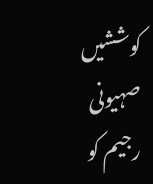کوششیں صہیونی رجیم کو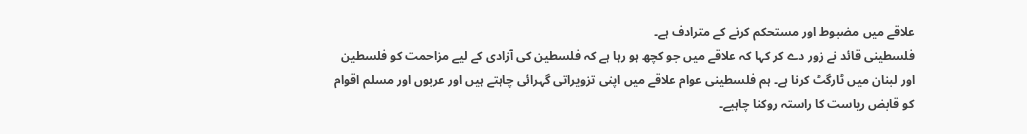علاقے میں مضبوط اور مستحکم کرنے کے مترادف ہے۔
فلسطینی قائد نے زور دے کر کہا کہ علاقے میں جو کچھ ہو رہا ہے کہ فلسطین کی آزادی کے لیے مزاحمت کو فلسطین اور لبنان میں ٹارگٹ کرنا ہے۔ ہم فلسطینی عوام علاقے میں اپنی تزویراتی گہرائی چاہتے ہیں اور عربوں اور مسلم اقوام کو قابض ریاست کا راستہ روکنا چاہیے۔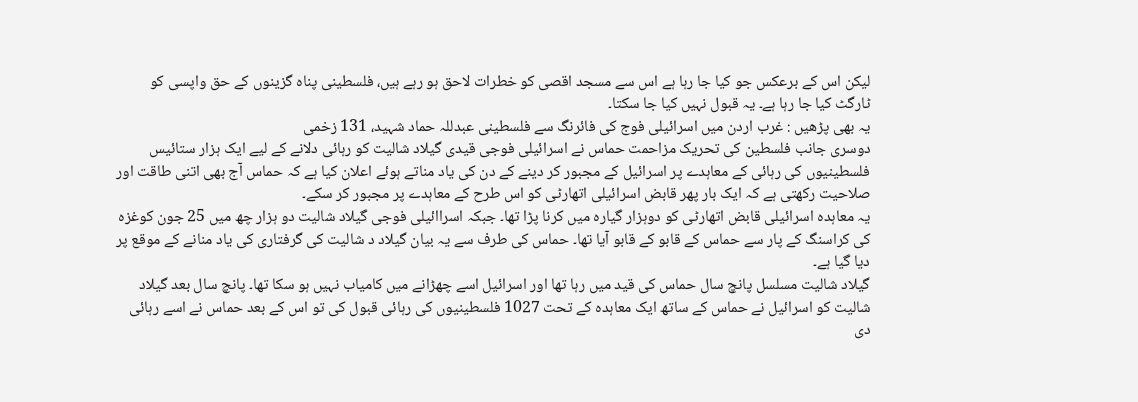لیکن اس کے برعکس جو کیا جا رہا ہے اس سے مسجد اقصی کو خطرات لاحق ہو رہے ہیں، فلسطینی پناہ گزینوں کے حق واپسی کو ٹارگٹ کیا جا رہا ہے۔ یہ قبول نہیں کیا جا سکتا۔
یہ بھی پڑھیں : غرب اردن میں اسرائیلی فوج کی فائرنگ سے فلسطینی عبدللہ حماد شہید، 131 زخمی
دوسری جانب فلسطین کی تحریک مزاحمت حماس نے اسرائیلی فوجی قیدی گیلاد شالیت کو رہائی دلانے کے لیے ایک ہزار ستائیس فلسطینیوں کی رہائی کے معاہدے پر اسرائیل کے مجبور کر دینے کے دن کی یاد مناتے ہوئے اعلان کیا ہے کہ حماس آج بھی اتنی طاقت اور صلاحیت رکھتی ہے کہ ایک بار پھر قابض اسرائیلی اتھارٹی کو اس طرح کے معاہدے پر مجبور کر سکے۔
یہ معاہدہ اسرائیلی قابض اتھارٹی کو دوہزار گیارہ میں کرنا پڑا تھا۔ جبکہ اسراائیلی فوجی گیلاد شالیت دو ہزار چھ میں 25 جون کوغزہ کی کراسنگ کے پار سے حماس کے قابو کے قابو آیا تھا۔ حماس کی طرف سے یہ بیان گیلاد د شالیت کی گرفتاری کی یاد منانے کے موقع پر دیا گیا ہے۔
گیلاد شالیت مسلسل پانچ سال حماس کی قید میں رہا تھا اور اسرائیل اسے چھڑانے میں کامیاب نہیں ہو سکا تھا۔ پانچ سال بعد گیلاد شالیت کو اسرائیل نے حماس کے ساتھ ایک معاہدہ کے تحت 1027 فلسطینیوں کی رہائی قبول کی تو اس کے بعد حماس نے اسے رہائی دی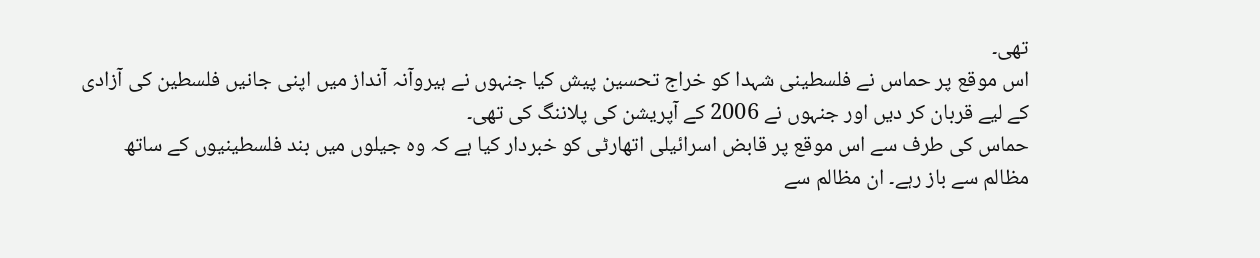تھی۔
اس موقع پر حماس نے فلسطینی شہدا کو خراج تحسین پیش کیا جنہوں نے ہیروآنہ آنداز میں اپنی جانیں فلسطین کی آزادی کے لیے قربان کر دیں اور جنہوں نے 2006 کے آپریشن کی پلاننگ کی تھی۔
حماس کی طرف سے اس موقع پر قابض اسرائیلی اتھارٹی کو خبردار کیا ہے کہ وہ جیلوں میں بند فلسطینیوں کے ساتھ مظالم سے باز رہے۔ ان مظالم سے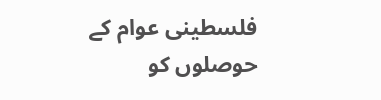فلسطینی عوام کے حوصلوں کو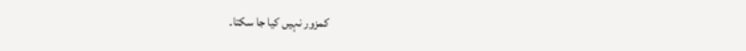کمزور نہیں کیا جا سکتا۔